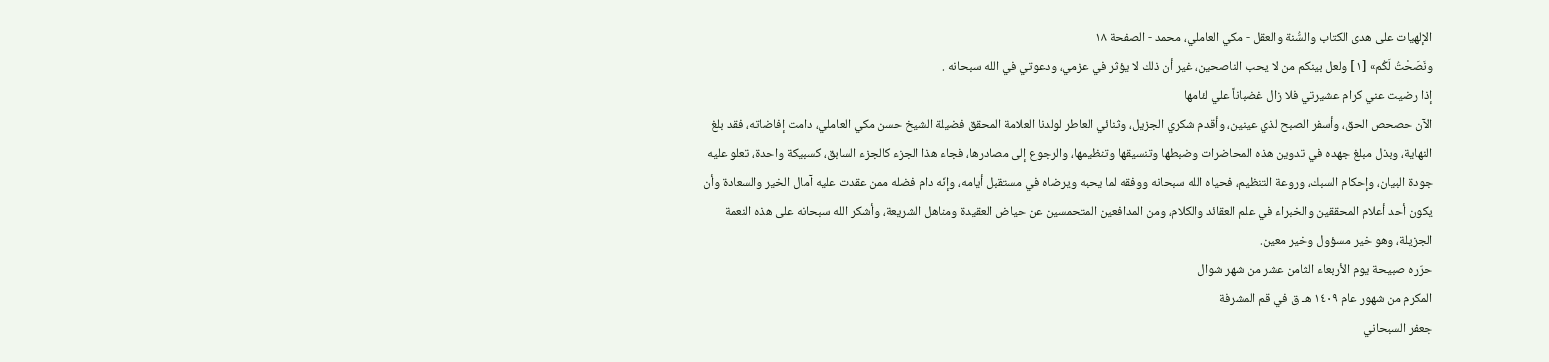الإلهيات على هدى الكتاب والسُّنة والعقل - مكي العاملي، محمد - الصفحة ١٨
ونَصَحْتُ لَكُم» [١] ولعل بينكم من لا يحب الناصحين، غير أن ذلك لا يؤثر في عزمي، ودعوتي في الله سبحانه .
إذا رضيت عني كرام عشيرتي فلا زال غضباناً علي لئامها
الآن حصحص الحق، وأسفر الصبح لذي عينين، وأقدم شكري الجزيل، وثنائي العاطر لولدنا العلامة المحقق فضيلة الشيخ حسن مكي العاملي، دامت إفاضاته، فقد بلغ النهاية، وبذل مبلغ جهده في تدوين هذه المحاضرات وضبطها وتنسيقها وتنظيمها، والرجوع إلى مصادرها، فجاء هذا الجزء كالجزء السابق، كسبيكة واحدة، تعلو عليه جودة البيان، وإحكام السبك، وروعة التنظيم، فحياه الله سبحانه ووفقه لما يحبه ويرضاه في مستقبل أيامه، وإنّه دام فضله ممن عقدت عليه آمال الخير والسعادة وأن يكون أحد أعلام المحققين والخبراء في علم العقائد والكلام، ومن المدافعين المتحمسين عن حياض العقيدة ومناهل الشريعة، وأشكر الله سبحانه على هذه النعمة الجزيلة، وهو خير مسؤول وخير معين.
حرّره صبيحة يوم الأربعاء الثامن عشر من شهر شوال
المكرم من شهور عام ١٤٠٩ هـ ق في قم المشرفة
جعفر السبحاني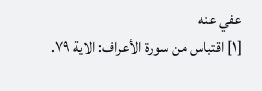عفي عنه
[١] اقتباس من سورة الأعراف: الاية ٧٩.